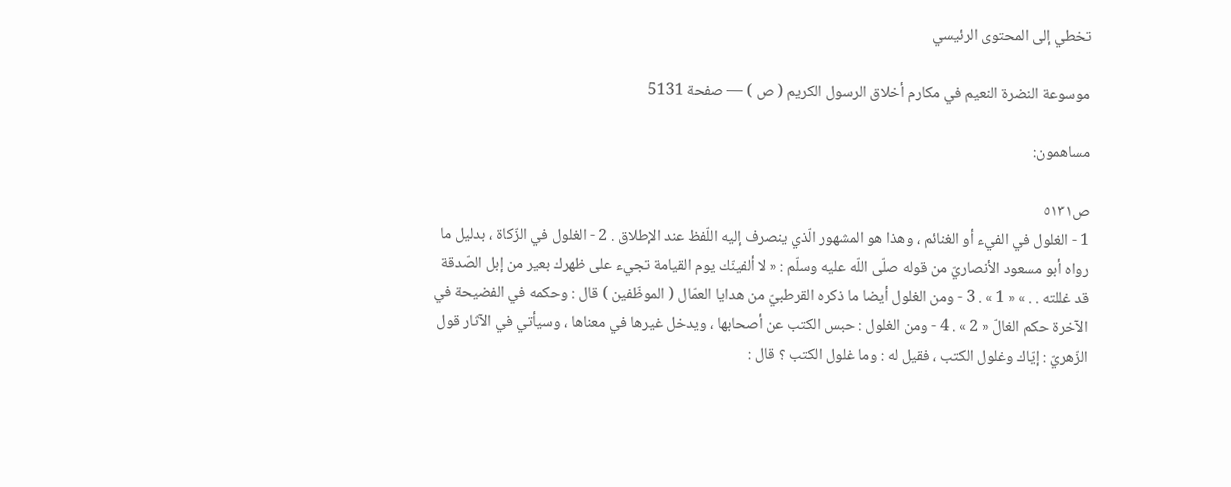تخطي إلى المحتوى الرئيسي

موسوعة النضرة النعيم في مكارم أخلاق الرسول الكريم ( ص ) — صفحة 5131

مساهمون:

ص٥١٣١
1 - الغلول في الفيء أو الغنائم ، وهذا هو المشهور الّذي ينصرف إليه اللّفظ عند الإطلاق . 2 - الغلول في الزّكاة ، بدليل ما رواه أبو مسعود الأنصاريّ من قوله صلّى اللّه عليه وسلّم : « لا ألفينّك يوم القيامة تجيء على ظهرك بعير من إبل الصّدقة قد غللته . . » « 1 » . 3 - ومن الغلول أيضا ما ذكره القرطبيّ من هدايا العمّال ( الموظّفين ) قال : وحكمه في الفضيحة في الآخرة حكم الغالّ « 2 » . 4 - ومن الغلول : حبس الكتب عن أصحابها ، ويدخل غيرها في معناها ، وسيأتي في الآثار قول الزّهريّ : إيّاك وغلول الكتب ، فقيل له : وما غلول الكتب ؟ قال :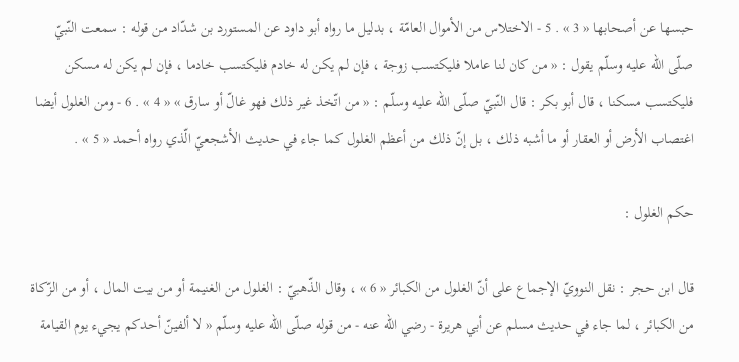حبسها عن أصحابها « 3 » . 5 - الاختلاس من الأموال العامّة ، بدليل ما رواه أبو داود عن المستورد بن شدّاد من قوله : سمعت النّبيّ صلّى اللّه عليه وسلّم يقول : « من كان لنا عاملا فليكتسب زوجة ، فإن لم يكن له خادم فليكتسب خادما ، فإن لم يكن له مسكن فليكتسب مسكنا ، قال أبو بكر : قال النّبيّ صلّى اللّه عليه وسلّم : « من اتّخذ غير ذلك فهو غالّ أو سارق » « 4 » . 6 - ومن الغلول أيضا اغتصاب الأرض أو العقار أو ما أشبه ذلك ، بل إنّ ذلك من أعظم الغلول كما جاء في حديث الأشجعيّ الّذي رواه أحمد « 5 » .

حكم الغلول :

قال ابن حجر : نقل النوويّ الإجماع على أنّ الغلول من الكبائر « 6 » ، وقال الذّهبيّ : الغلول من الغنيمة أو من بيت المال ، أو من الزّكاة من الكبائر ، لما جاء في حديث مسلم عن أبي هريرة - رضي اللّه عنه - من قوله صلّى اللّه عليه وسلّم « لا ألفينّ أحدكم يجيء يوم القيامة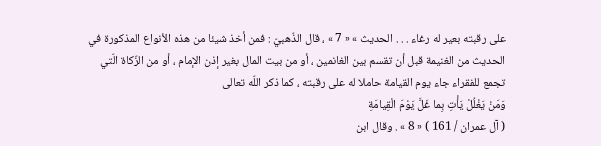على رقبته بعير له رغاء . . . الحديث » « 7 » ، قال الذّهبيّ : فمن أخذ شيئا من هذه الأنواع المذكورة في الحديث من الغنيمة قبل أن تقسم بين الغانمين ، أو من بيت المال بغير إذن الإمام ، أو من الزّكاة الّتي تجمع للفقراء جاء يوم القيامة حاملا له على رقبته ، كما ذكر اللّه تعالى
وَمَنْ يَغْلُلْ يَأْتِ بِما غَلَّ يَوْمَ الْقِيامَةِ
( آل عمران / 161 ) « 8 » . وقال ابن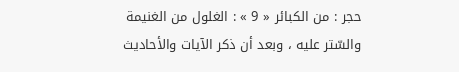حجر : من الكبائر « 9 » : الغلول من الغنيمة والسّتر عليه ، وبعد أن ذكر الآيات والأحاديث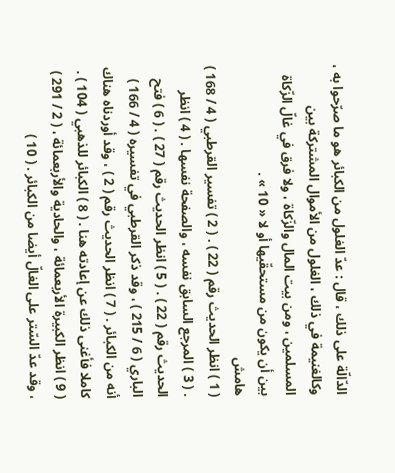الدّالّة على ذلك ، قال : عدّ الغلول من الكبائر هو ما صرّحوا به ، وكالغنيمة في ذلك ، الغلول من الأموال المشتركة بين المسلمين ، ومن بيت المال والزّكاة ، ولا فرق في غالّ الزّكاة بين أن يكون من مستحقّيها أو لا « 10 » .
هامش
( 1 ) انظر الحديث رقم ( 22 ) . ( 2 ) تفسير القرطبي ( 4 / 168 ) . ( 3 ) المرجع السابق نفسه ، والصفحة نفسها . ( 4 ) انظر الحديث رقم ( 22 ) . ( 5 ) انظر الحديث رقم ( 27 ) . ( 6 ) فتح الباري ( 6 / 215 ) ، وقد ذكر القرطبي في تفسيره ( 4 / 166 ) أنه من الكبائر . ( 7 ) انظر الحديث رقم ( 2 ) ، وقد أوردناه هناك كاملا فأغنى ذلك عن إعادته هنا . ( 8 ) الكبائر للذهبي ( 104 ) . ( 9 ) انظر الكبيرة الأربعمائة ، والحادية والأربعمائة ، ( 2 / 291 ) ، وقد عدّ السّتر على الغالّ أيضا من الكبائر . ( 10 )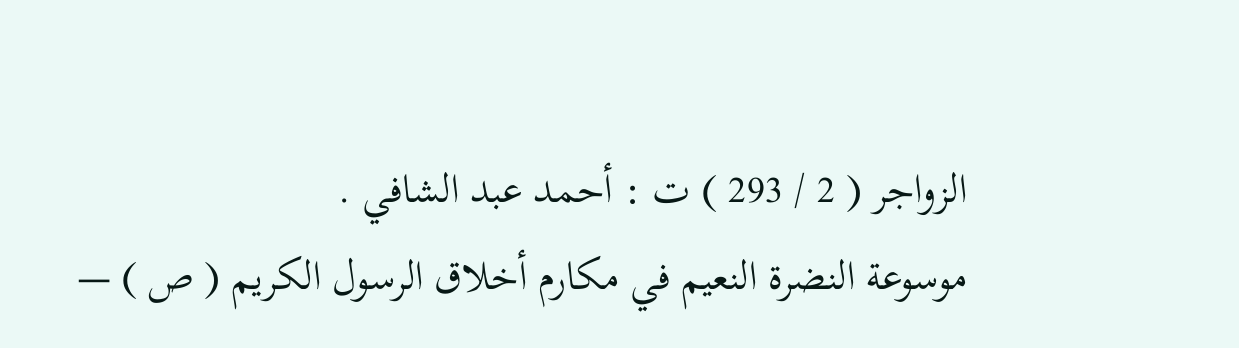الزواجر ( 2 / 293 ) ت : أحمد عبد الشافي .
موسوعة النضرة النعيم في مكارم أخلاق الرسول الكريم ( ص ) —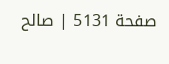صفحة 5131 | صالح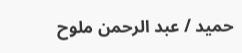حميد / عبد الرحمن ملوح